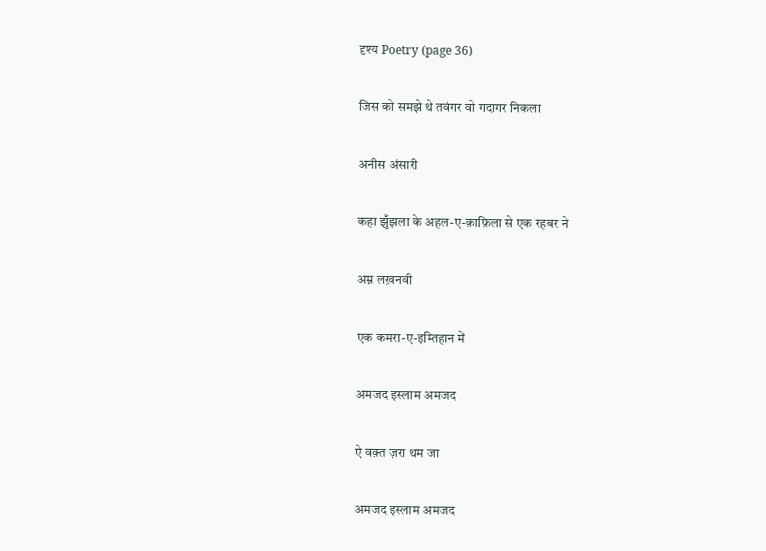दृश्य Poetry (page 36)

जिस को समझे थे तवंगर वो गदागर निकला

अनीस अंसारी

कहा झुँझला के अहल-ए-क़ाफ़िला से एक रहबर ने

अम्न लख़नवी

एक कमरा-ए-इम्तिहान में

अमजद इस्लाम अमजद

ऐ वक़्त ज़रा थम जा

अमजद इस्लाम अमजद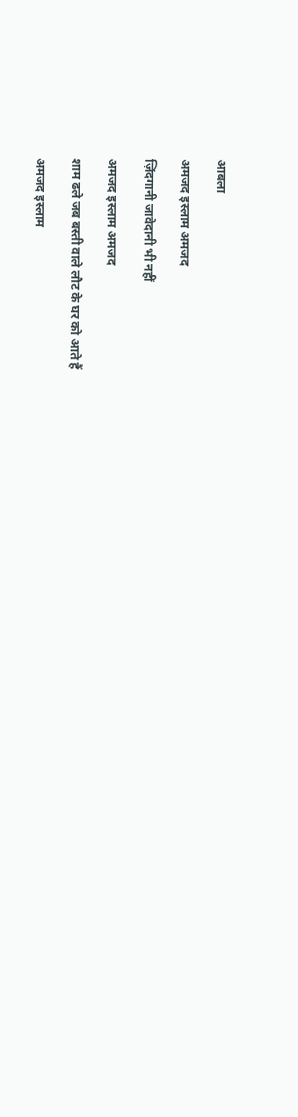आबला

अमजद इस्लाम अमजद

ज़िंदगानी जावेदानी भी नहीं

अमजद इस्लाम अमजद

शाम ढले जब बस्ती वाले लौट के घर को आते हैं

अमजद इस्लाम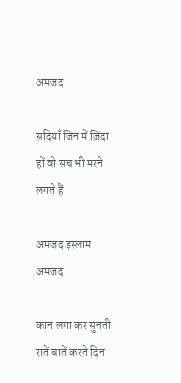अमजद

सदियाँ जिन में ज़िंदा हों वो सच भी मरने लगते हैं

अमजद इस्लाम अमजद

कान लगा कर सुनती रातें बातें करते दिन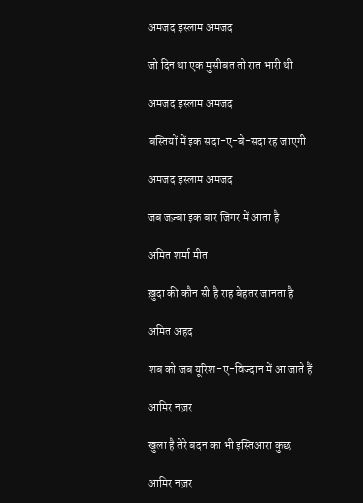अमजद इस्लाम अमजद

जो दिन था एक मुसीबत तो रात भारी थी

अमजद इस्लाम अमजद

बस्तियों में इक सदा-ए-बे-सदा रह जाएगी

अमजद इस्लाम अमजद

जब जज़्बा इक बार जिगर में आता है

अमित शर्मा मीत

ख़ुदा की कौन सी है राह बेहतर जानता है

अमित अहद

शब को जब यूरिश-ए-विज्दान में आ जाते हैं

आमिर नज़र

खुला है तेरे बदन का भी इस्तिआरा कुछ

आमिर नज़र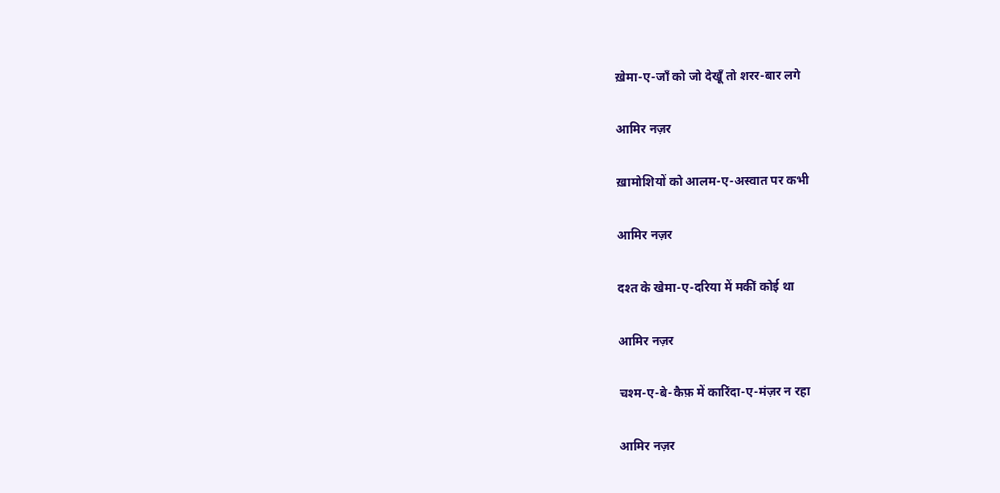ख़ेमा-ए-जाँ को जो देखूँ तो शरर-बार लगे

आमिर नज़र

ख़ामोशियों को आलम-ए-अस्वात पर कभी

आमिर नज़र

दश्त के खेमा-ए-दरिया में मकीं कोई था

आमिर नज़र

चश्म-ए-बे-कैफ़ में कारिंदा-ए-मंज़र न रहा

आमिर नज़र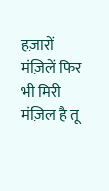हज़ारों मंज़िलें फिर भी मिरी मंज़िल है तू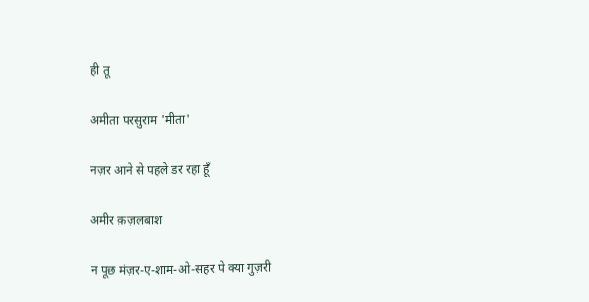ही तू

अमीता परसुराम 'मीता'

नज़र आने से पहले डर रहा हूँ

अमीर क़ज़लबाश

न पूछ मंज़र-ए-शाम-ओ-सहर पे क्या गुज़री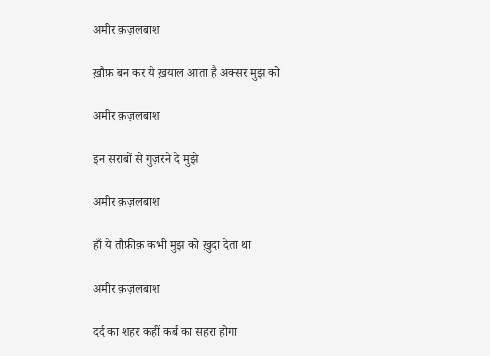अमीर क़ज़लबाश

ख़ौफ़ बन कर ये ख़याल आता है अक्सर मुझ को

अमीर क़ज़लबाश

इन सराबों से गुज़रने दे मुझे

अमीर क़ज़लबाश

हाँ ये तौफ़ीक़ कभी मुझ को ख़ुदा देता था

अमीर क़ज़लबाश

दर्द का शहर कहीं कर्ब का सहरा होगा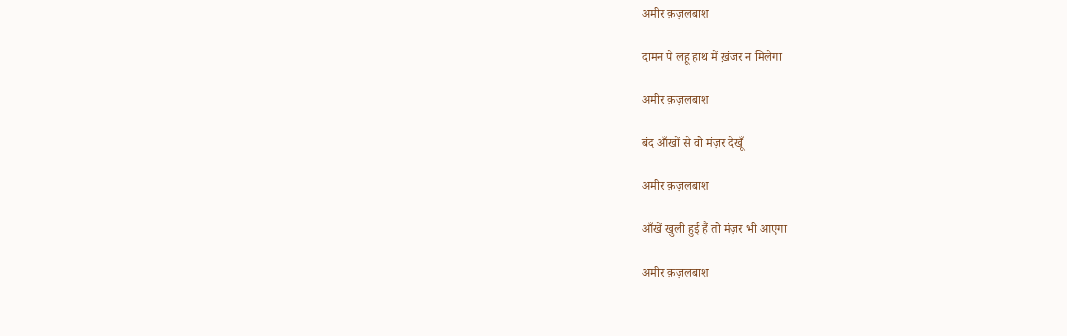अमीर क़ज़लबाश

दामन पे लहू हाथ में ख़ंजर न मिलेगा

अमीर क़ज़लबाश

बंद आँखों से वो मंज़र देखूँ

अमीर क़ज़लबाश

आँखें खुली हुई हैं तो मंज़र भी आएगा

अमीर क़ज़लबाश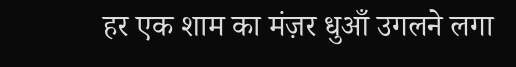हर एक शाम का मंज़र धुआँ उगलने लगा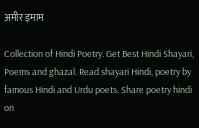अमीर इमाम

Collection of Hindi Poetry. Get Best Hindi Shayari, Poems and ghazal. Read shayari Hindi, poetry by famous Hindi and Urdu poets. Share poetry hindi on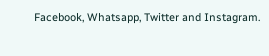Facebook, Whatsapp, Twitter and Instagram.